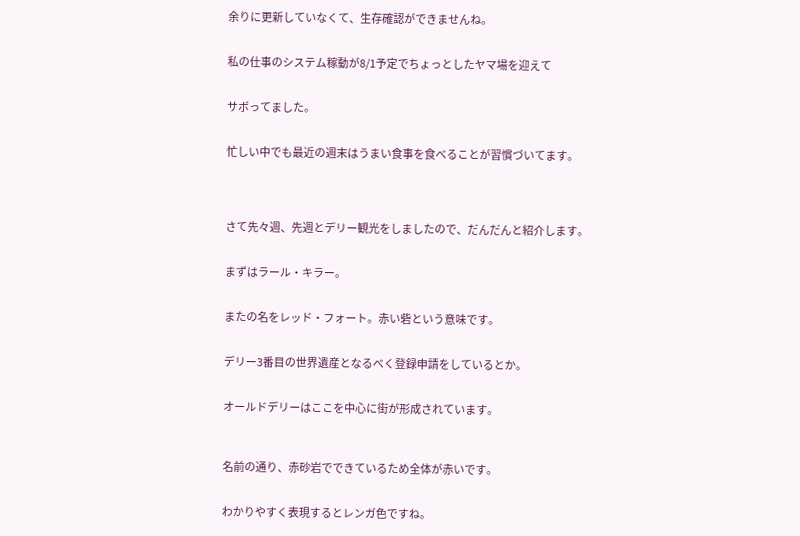余りに更新していなくて、生存確認ができませんね。


私の仕事のシステム稼動が8/1予定でちょっとしたヤマ場を迎えて


サボってました。


忙しい中でも最近の週末はうまい食事を食べることが習慣づいてます。




さて先々週、先週とデリー観光をしましたので、だんだんと紹介します。


まずはラール・キラー。


またの名をレッド・フォート。赤い砦という意味です。


デリー3番目の世界遺産となるべく登録申請をしているとか。


オールドデリーはここを中心に街が形成されています。



名前の通り、赤砂岩でできているため全体が赤いです。


わかりやすく表現するとレンガ色ですね。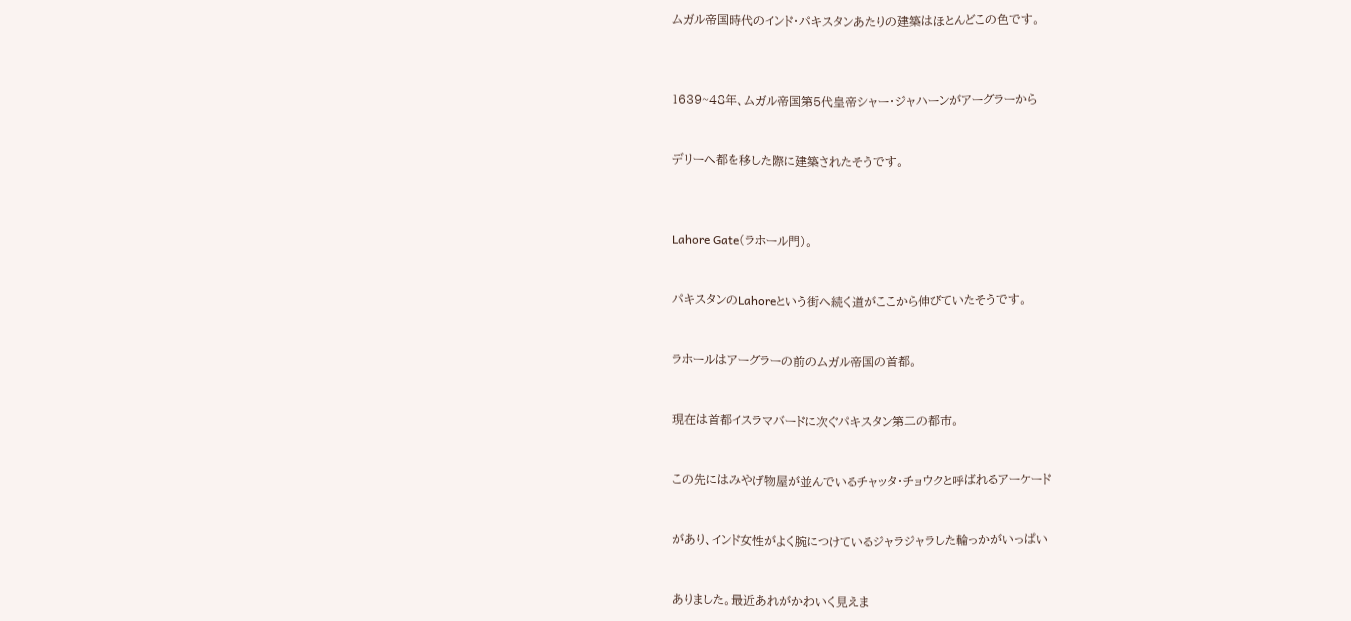ムガル帝国時代のインド・パキスタンあたりの建築はほとんどこの色です。



1639~48年、ムガル帝国第5代皇帝シャー・ジャハーンがアーグラーから


デリーへ都を移した際に建築されたそうです。



Lahore Gate(ラホール門)。


パキスタンのLahoreという街へ続く道がここから伸びていたそうです。


ラホールはアーグラーの前のムガル帝国の首都。


現在は首都イスラマバードに次ぐパキスタン第二の都市。


この先にはみやげ物屋が並んでいるチャッタ・チョウクと呼ばれるアーケード


があり、インド女性がよく腕につけているジャラジャラした輪っかがいっぱい


ありました。最近あれがかわいく見えま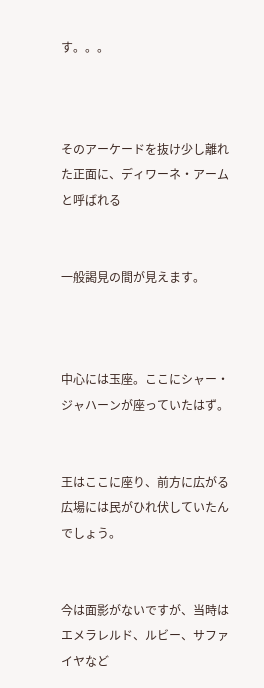す。。。



そのアーケードを抜け少し離れた正面に、ディワーネ・アームと呼ばれる


一般謁見の間が見えます。



中心には玉座。ここにシャー・ジャハーンが座っていたはず。


王はここに座り、前方に広がる広場には民がひれ伏していたんでしょう。


今は面影がないですが、当時はエメラレルド、ルビー、サファイヤなど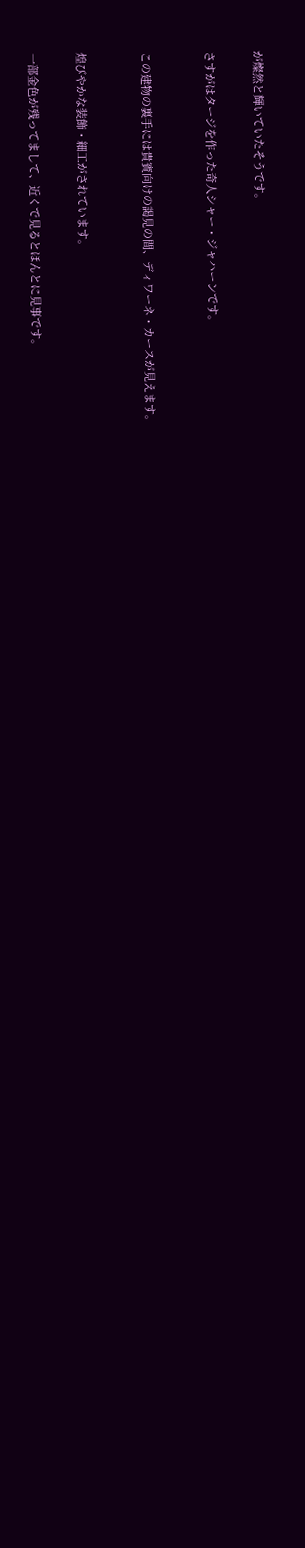が燦然と輝いていたそうです。


さすがはタージを作った奇人シャー・ジャハーンです。



この建物の裏手には貴賓向けの謁見の間、ディワーネ・カースが見えます。



煌びやかな装飾・細工がされています。


一部金色が残ってまして、近くで見るとほんとに見事です。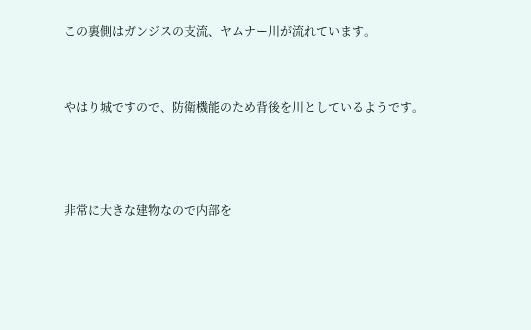この裏側はガンジスの支流、ヤムナー川が流れています。


やはり城ですので、防衛機能のため背後を川としているようです。



非常に大きな建物なので内部を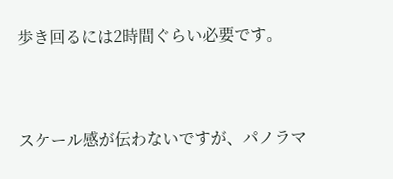歩き回るには2時間ぐらい必要です。


スケール感が伝わないですが、パノラマ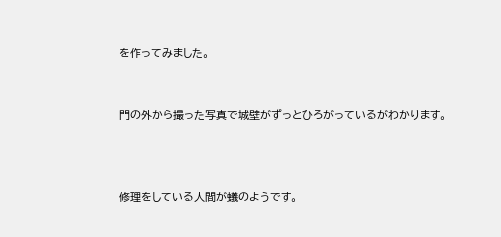を作ってみました。


門の外から撮った写真で城壁がずっとひろがっているがわかります。



修理をしている人間が蟻のようです。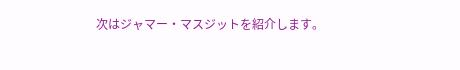次はジャマー・マスジットを紹介します。